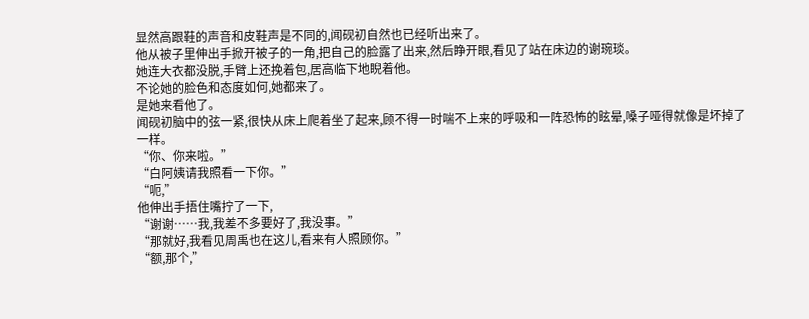显然高跟鞋的声音和皮鞋声是不同的,闻砚初自然也已经听出来了。
他从被子里伸出手掀开被子的一角,把自己的脸露了出来,然后睁开眼,看见了站在床边的谢琬琰。
她连大衣都没脱,手臂上还挽着包,居高临下地睨着他。
不论她的脸色和态度如何,她都来了。
是她来看他了。
闻砚初脑中的弦一紧,很快从床上爬着坐了起来,顾不得一时喘不上来的呼吸和一阵恐怖的眩晕,嗓子哑得就像是坏掉了一样。
“你、你来啦。”
“白阿姨请我照看一下你。”
“呃,”
他伸出手捂住嘴拧了一下,
“谢谢……我,我差不多要好了,我没事。”
“那就好,我看见周禹也在这儿,看来有人照顾你。”
“额,那个,”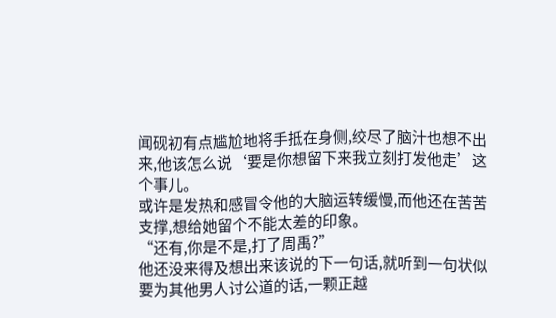闻砚初有点尴尬地将手抵在身侧,绞尽了脑汁也想不出来,他该怎么说‘要是你想留下来我立刻打发他走’这个事儿。
或许是发热和感冒令他的大脑运转缓慢,而他还在苦苦支撑,想给她留个不能太差的印象。
“还有,你是不是,打了周禹?”
他还没来得及想出来该说的下一句话,就听到一句状似要为其他男人讨公道的话,一颗正越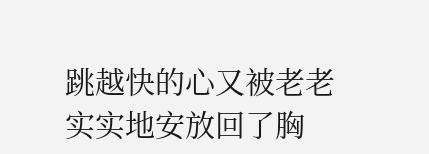跳越快的心又被老老实实地安放回了胸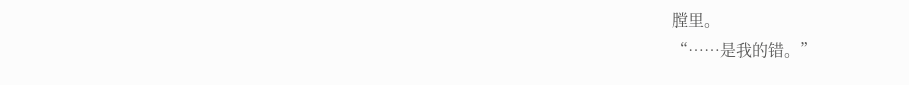膛里。
“……是我的错。”